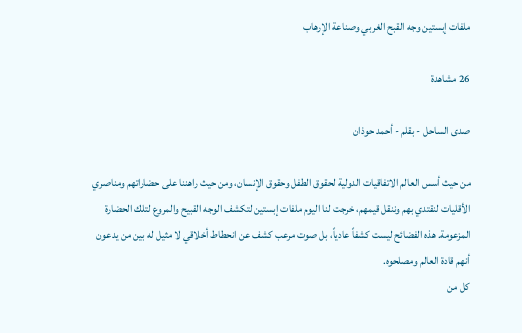ملفات إبستين وجه القبح الغربي وصناعة الإرهاب

26 مشاهدة

صدى الساحل - بقلم - أحمد حوذان

من حيث أسس العالم الاتفاقيات الدولية لحقوق الطفل وحقوق الإنسان، ومن حيث راهننا على حضاراتهم ومناصري الأقليات لنقتدي بهم وننقل قيمهم، خرجت لنا اليوم ملفات إبستين لتكشف الوجه القبيح والمروع لتلك الحضارة المزعومة. هذه الفضائح ليست كشفاً عادياً، بل صوت مرعب كشف عن انحطاط أخلاقي لا مثيل له بين من يدعون أنهم قادة العالم ومصلحوه.
كل من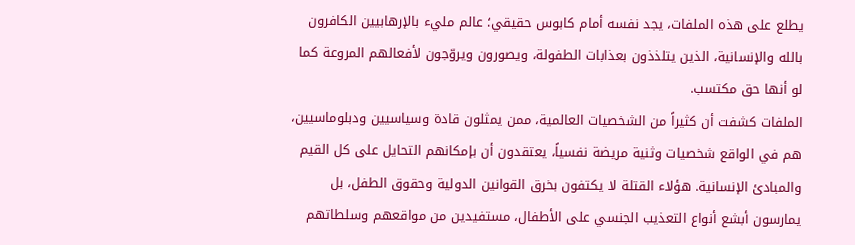يطلع على هذه الملفات، يجد نفسه أمام كابوس حقيقي؛ عالم مليء بالإرهابيين الكافرون بالله والإنسانية، الذين يتلذذون بعذابات الطفولة، ويصورون ويروّجون لأفعالهم المروعة كما لو أنها حق مكتسب.
الملفات كشفت أن كثيراً من الشخصيات العالمية، ممن يمثلون قادة وسياسيين ودبلوماسيين، هم في الواقع شخصيات وثنية مريضة نفسياً، يعتقدون أن بإمكانهم التحايل على كل القيم والمبادئ الإنسانية. هؤلاء القتلة لا يكتفون بخرق القوانين الدولية وحقوق الطفل، بل يمارسون أبشع أنواع التعذيب الجنسي على الأطفال، مستفيدين من مواقعهم وسلطاتهم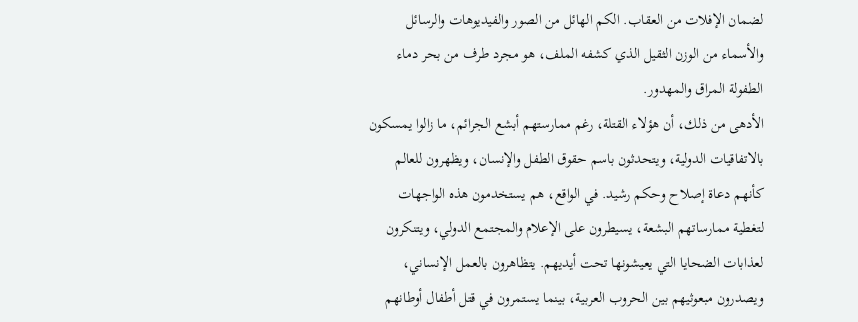لضمان الإفلات من العقاب. الكم الهائل من الصور والفيديوهات والرسائل والأسماء من الوزن الثقيل الذي كشفه الملف، هو مجرد طرف من بحر دماء الطفولة المراق والمهدور.
الأدهى من ذلك، أن هؤلاء القتلة، رغم ممارستهم أبشع الجرائم، ما زالوا يمسكون بالاتفاقيات الدولية، ويتحدثون باسم حقوق الطفل والإنسان، ويظهرون للعالم كأنهم دعاة إصلاح وحكم رشيد. في الواقع، هم يستخدمون هذه الواجهات لتغطية ممارساتهم البشعة، يسيطرون على الإعلام والمجتمع الدولي، ويتنكرون لعذابات الضحايا التي يعيشونها تحت أيديهم. يتظاهرون بالعمل الإنساني، ويصدرون مبعوثيهم بين الحروب العربية، بينما يستمرون في قتل أطفال أوطانهم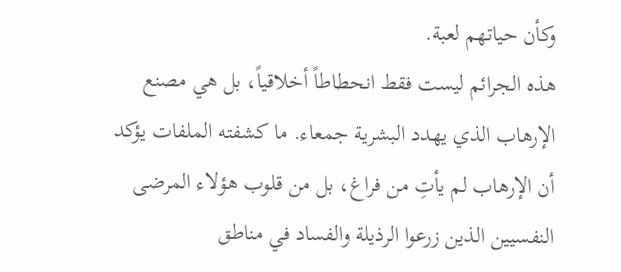وكأن حياتهم لعبة.
هذه الجرائم ليست فقط انحطاطاً أخلاقياً، بل هي مصنع الإرهاب الذي يهدد البشرية جمعاء. ما كشفته الملفات يؤكد أن الإرهاب لم يأتِ من فراغ، بل من قلوب هؤلاء المرضى النفسيين الذين زرعوا الرذيلة والفساد في مناطق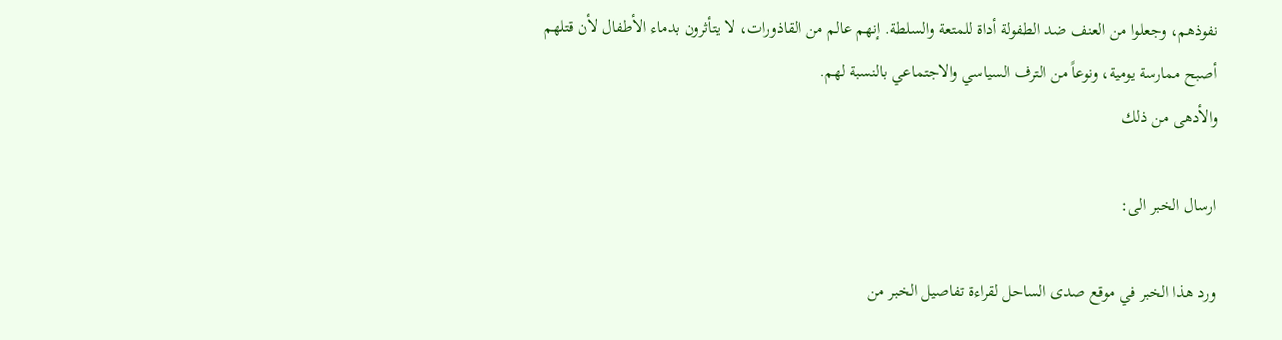نفوذهم، وجعلوا من العنف ضد الطفولة أداة للمتعة والسلطة. إنهم عالم من القاذورات، لا يتأثرون بدماء الأطفال لأن قتلهم أصبح ممارسة يومية، ونوعاً من الترف السياسي والاجتماعي بالنسبة لهم.
والأدهى من ذلك

ارسال الخبر الى:

ورد هذا الخبر في موقع صدى الساحل لقراءة تفاصيل الخبر من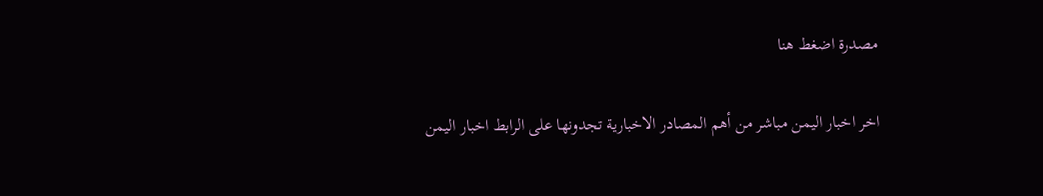مصدرة اضغط هنا

اخر اخبار اليمن مباشر من أهم المصادر الاخبارية تجدونها على الرابط اخبار اليمن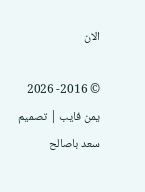الان

© 2016- 2026 يمن فايب | تصميم سعد باصالح